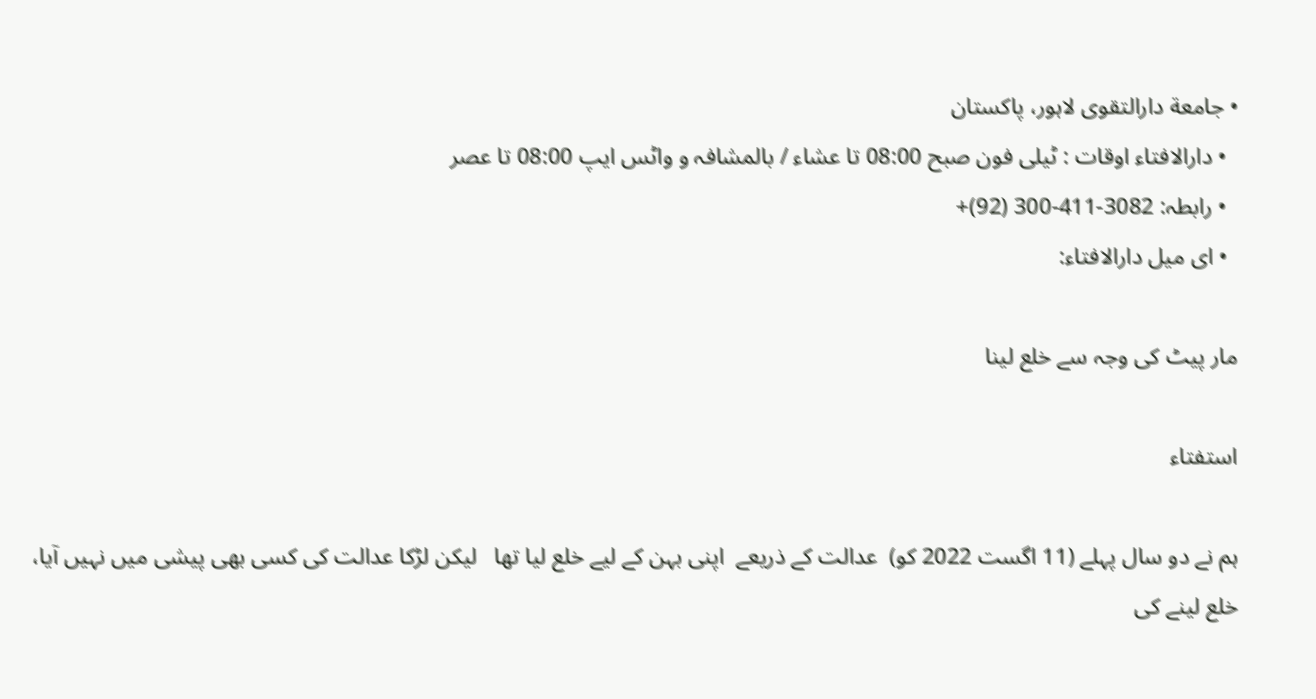• جامعة دارالتقوی لاہور، پاکستان
  • دارالافتاء اوقات : ٹیلی فون صبح 08:00 تا عشاء / بالمشافہ و واٹس ایپ 08:00 تا عصر
  • رابطہ: 3082-411-300 (92)+
  • ای میل دارالافتاء:

مار پیٹ کی وجہ سے خلع لینا

استفتاء

ہم نے دو سال پہلے (11 اگست 2022 کو)  عدالت کے ذریعے  اپنی بہن کے لیے خلع لیا تھا   لیکن لڑکا عدالت کی کسی بھی پیشی میں نہیں آیا، خلع لینے کی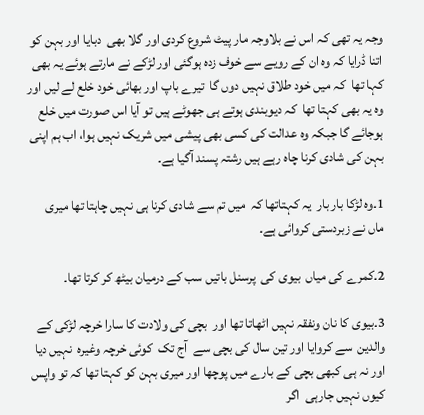وجہ یہ تھی کہ اس نے بلاوجہ مار پیٹ شروع کردی اور گلا بھی  دبایا اور بہن کو اتنا ڈرایا کہ وہ ان کے رویے سے خوف زدہ ہوگئی اور لڑکے نے مارتے ہوئے یہ بھی کہا تھا  کہ میں خود طلاق نہیں دوں گا  تیرے باپ اور بھائی خود خلع لے لیں اور وہ یہ بھی کہتا تھا  کہ دیوبندی ہوتے ہی جھوٹے ہیں تو آیا اس صورت میں خلع ہوجائے گا جبکہ وہ عدالت کی کسی بھی پیشی میں شریک نہیں ہوا، اب ہم اپنی بہن کی شادی کرنا چاہ رہے ہیں رشتہ پسند آگیا ہے۔

1۔وه لڑكا بار بار  یہ کہتاتھا کہ  میں تم سے شادی کرنا ہی نہیں چاہتا تھا میری ماں نے زبردستی کروائی ہے۔

2۔کمرے کی میاں  بیوی کی  پرسنل باتیں سب کے درمیان بیٹھ کر کرتا تھا۔

3۔بیوی کا نان ونفقہ نہیں اٹھاتا تھا اور  بچی کی ولادت کا سارا خرچہ لڑکی کے والدین  سے کروایا اور تین سال کی بچی سے  آج تک  کوئی خرچہ وغیرہ  نہیں دیا اور نہ ہی کبھی بچی کے بارے میں پوچھا اور میری بہن کو کہتا تھا کہ تو واپس کیوں نہیں جارہی  اگر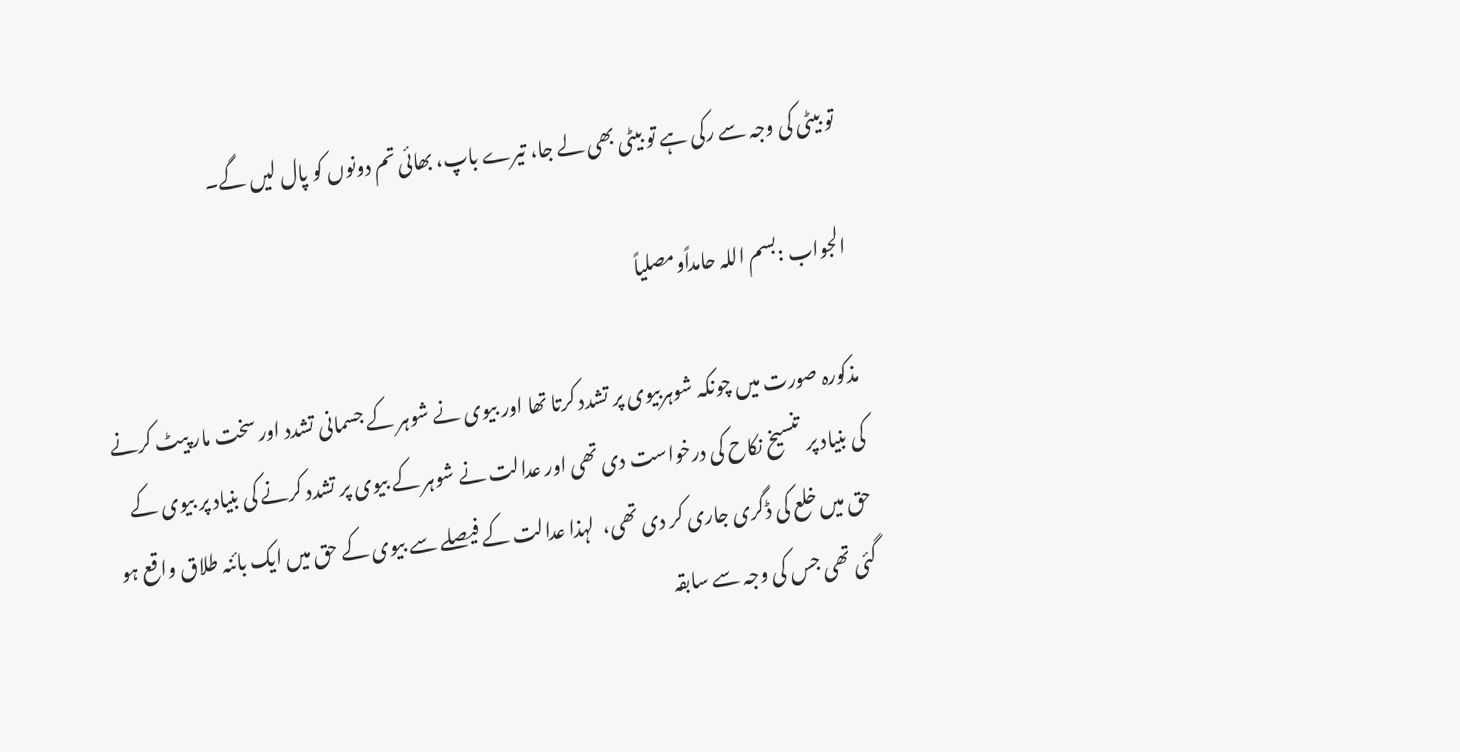تو بیٹی کی وجہ سے رکی ہے تو بیٹی بھی لے جا، تیرے باپ، بھائی تم دونوں کو پال لیں گے۔

الجواب :بسم اللہ حامداًومصلیاً

مذکورہ صورت میں چونکہ شوہربیوی پر تشدد کرتا تھا اور بیوی نے شوہر کے جسمانی تشدد اور سخت مار پیٹ کرنے کی بنیاد پر  تنسیخ نکاح کی درخواست دی تھی اور عدالت نے شوہر کے بیوی پر تشدد کرنے کی بنیاد پر بیوی کے حق میں خلع کی ڈگری جاری کر دی تھی،  لہذا عدالت کے فیصلے سے بیوی کے حق میں ایک بائنہ طلاق واقع ہو گئی تھی جس کی وجہ سے سابقہ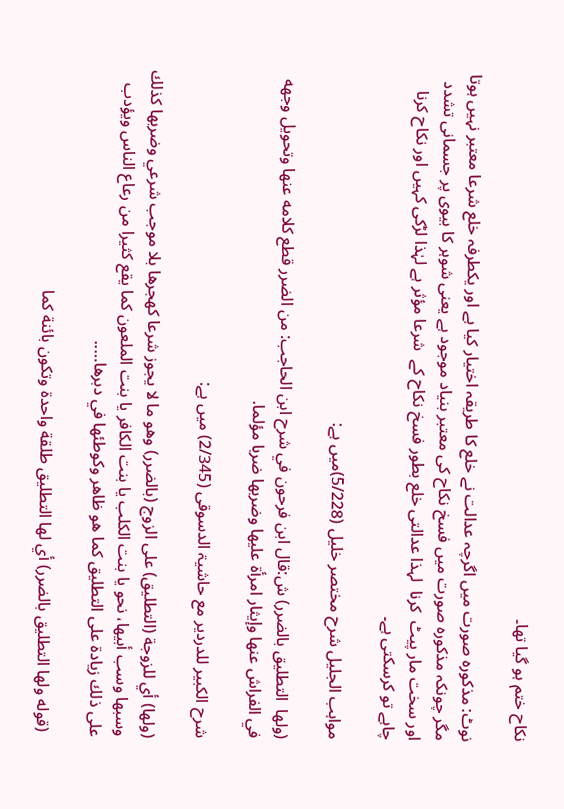نکاح ختم ہو گیا تھا۔

نوٹ: مذکورہ صورت میں اگرچہ عدالت نے خلع کا طریقہ اختیار کیا ہے اور یکطرفہ خلع شرعا معتبر نہیں ہوتا مگر چونکہ مذکورہ صورت میں فسخ نکاح کی معتبر بنیاد موجود ہے یعنی شوہر کا بیوی پر جسمانی تشدد اور سخت مار پیٹ  کرنا  لہذا عدالتی خلع بطور فسخ نکاح کے  شرعا مؤثر ہے لہٰذا لڑکی کہیں اور نکاح کرنا چاہے تو کرسکتی ہے۔

مواہب الجلیل شرح مختصر خلیل (5/228)میں ہے:

(ولها  التطليق بالضرر) ش:قال ابن فرحون في شرح ابن الحاجب: من الضرر قطع كلامه عنها وتحويل وجهه في الفراش عنها وإيثار امرأة عليها وضربها ضربا مؤلما.

شرح الكبير للدردير مع حاشیۃ الدسوقی (2/345) میں ہے:

(ولها) أي للزوجة (التطليق) على الزوج (بالضرر) وهو ما لا يجوز شرعا كهجرها بلا موجب شرعي وضربها كذلك وسبها وسب أبيها، نحو يا بنت الكلب يا بنت الكافر يا بنت الملعون كما يقع كثيرا من رعاع الناس ويؤدب على ذلك زيادة على التطليق كما هو ظاهر وكوطئها في دبرها…..

 (قوله ولها التطليق بالضرر) أي لها التطليق طلقة واحدة وتكون بائنة كما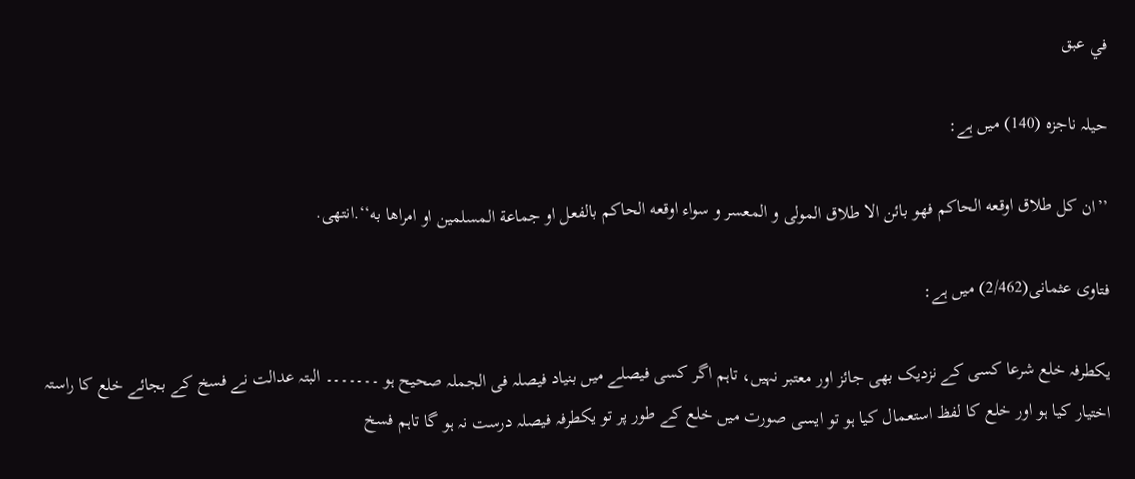في عبق

حیلہ ناجزہ (140) میں ہے:

’’ان كل طلاق اوقعه الحاكم فهو بائن الا طلاق المولى و المعسر و سواء اوقعه الحاكم بالفعل او جماعة المسلمين او امراها به‘‘.انتهى.

فتاوی عثمانی(2/462) میں ہے:

یکطرفہ خلع شرعا کسی کے نزدیک بھی جائز اور معتبر نہیں، تاہم اگر کسی فیصلے میں بنیاد فیصلہ فی الجملہ صحیح ہو ۔۔۔۔۔۔۔ البتہ عدالت نے فسخ کے بجائے خلع کا راستہ اختیار کیا ہو اور خلع کا لفظ استعمال کیا ہو تو ایسی صورت میں خلع کے طور پر تو یکطرفہ فیصلہ درست نہ ہو گا تاہم فسخ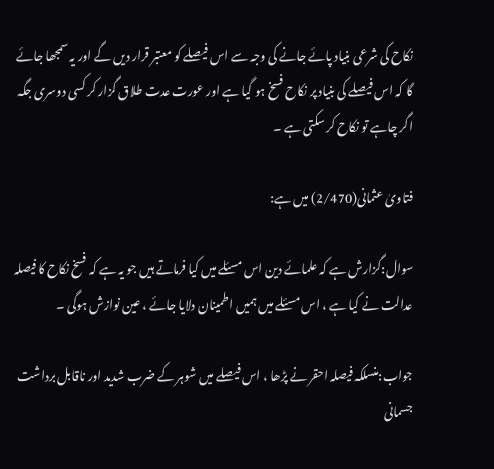نکاح کی شرعی بنیاد پائے جانے کی وجہ سے اس فیصلے کو معتبر قرار دیں گے اور یہ سمجھا جائے گا کہ اس فیصلے کی بنیاد پر نکاح فسخ ہو گیا ہے اور عورت عدت طلاق گزار کر کسی دوسری جگہ اگر چاہے تو نکاح کر سکتی ہے ۔

فتاویٰ عثمانی(2/470) میں ہے:

سوال:گزارش ہے کہ علمائے دین اس مسئلے میں کیا فرماتے ہیں جو یہ ہے کہ فسخ نکاح کا فیصلہ عدالت نے کیا ہے ، اس مسئلے میں ہمیں اطمینان دلایا جائے ، عین نوازش ہوگی ۔

جواب:منسلکہ فیصلہ احقر نے پڑھا ، اس فیصلے میں شوہر کے ضرب شدید اور ناقابل برداشت جسمانی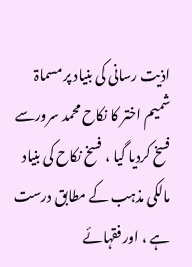اذیت رسانی کی بنیاد پر مسماۃ شمیم اختر کا نکاح محمد سرورسے فسخ کردیا گیا ، فسخ نکاح کی بنیاد مالکی مذہب کے مطابق درست ہے ، اور فقہائے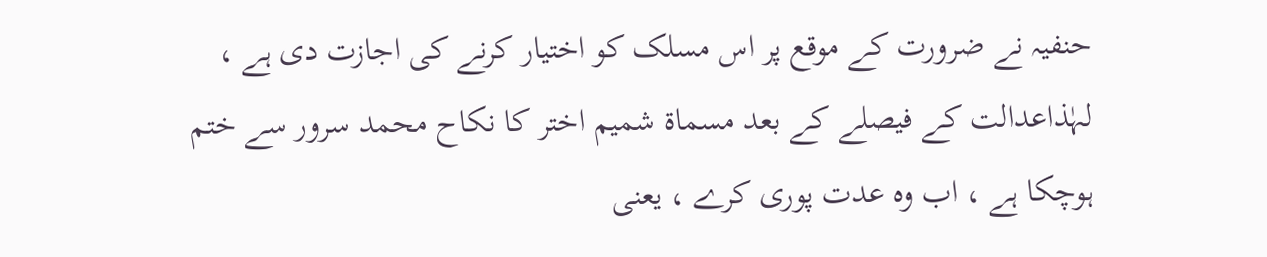حنفیہ نے ضرورت کے موقع پر اس مسلک کو اختیار کرنے کی اجازت دی ہے ، لہٰذاعدالت کے فیصلے کے بعد مسماۃ شمیم اختر کا نکاح محمد سرور سے ختم ہوچکا ہے ، اب وہ عدت پوری کرے ، یعنی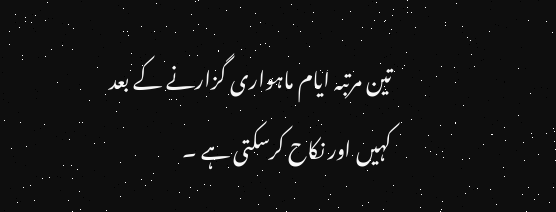تین مرتبہ ایام ماہواری گزارنے کے بعد کہیں اور نکاح کرسکتی ہے ۔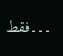۔۔۔فقط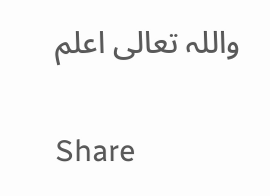واللہ تعالی اعلم

Share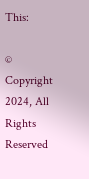This:

© Copyright 2024, All Rights Reserved